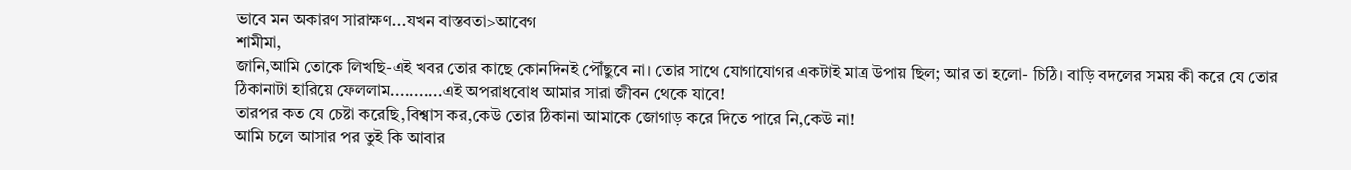ভাবে মন অকারণ সারাক্ষণ...যখন বাস্তবতা>আবেগ
শামীমা,
জানি,আমি তোকে লিখছি-এই খবর তোর কাছে কোনদিনই পৌঁছুবে না। তোর সাথে যোগাযোগর একটাই মাত্র উপায় ছিল; আর তা হলো- চিঠি। বাড়ি বদলের সময় কী করে যে তোর ঠিকানাটা হারিয়ে ফেললাম...........এই অপরাধবোধ আমার সারা জীবন থেকে যাবে!
তারপর কত যে চেষ্টা করেছি,বিশ্বাস কর,কেউ তোর ঠিকানা আমাকে জোগাড় করে দিতে পারে নি,কেউ না!
আমি চলে আসার পর তুই কি আবার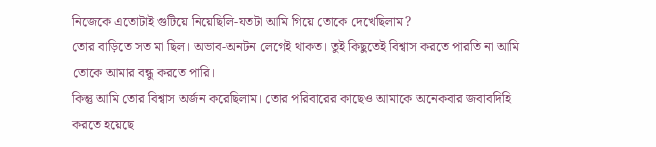নিজেকে এতোটাই গুটিয়ে নিয়েছিলি-যতটা আমি গিয়ে তোকে দেখেছিলাম?
তোর বাড়িতে সত মা ছিল। অভাব-অনটন লেগেই থাকত। তুই কিছুতেই বিশ্বাস করতে পারতি না আমি তোকে আমার বন্ধু করতে পারি।
কিন্তু আমি তোর বিশ্বাস অর্জন করেছিলাম। তোর পরিবারের কাছেও আমাকে অনেকবার জবাবদিহি করতে হয়েছে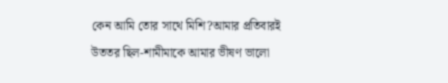কেন আমি তোর সাথে মিশি?আমার প্রতিবারই উততর ছিল-শামীমাকে আমার ভীষণ ভালো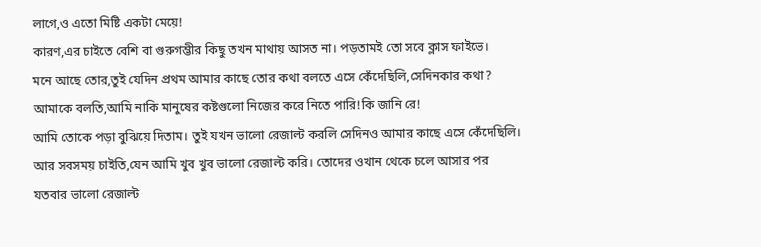লাগে,ও এতো মিষ্টি একটা মেয়ে!
কারণ,এর চাইতে বেশি বা গুরুগম্ভীর কিছু তখন মাথায় আসত না। পড়তামই তো সবে ক্লাস ফাইভে।
মনে আছে তোর,তুই যেদিন প্রথম আমার কাছে তোর কথা বলতে এসে কেঁদেছিলি,সেদিনকার কথা?
আমাকে বলতি,আমি নাকি মানুষের কষ্টগুলো নিজের করে নিতে পারি!কি জানি রে!
আমি তোকে পড়া বুঝিয়ে দিতাম। তুই যখন ভালো রেজাল্ট করলি সেদিনও আমার কাছে এসে কেঁদেছিলি।
আর সবসময় চাইতি,যেন আমি খুব খুব ভালো রেজাল্ট করি। তোদের ওখান থেকে চলে আসার পর যতবার ভালো রেজাল্ট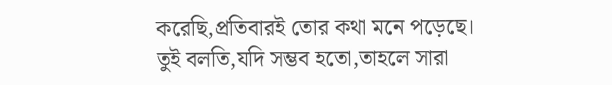করেছি,প্রতিবারই তোর কথা মনে পড়েছে।
তুই বলতি,যদি সম্ভব হতো,তাহলে সারা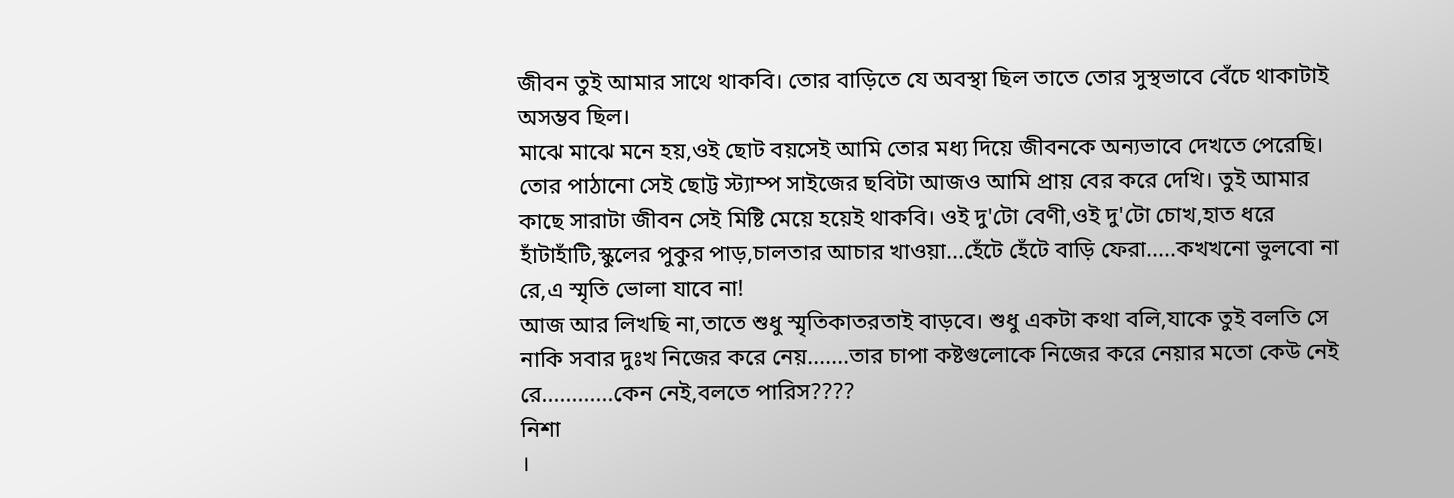জীবন তুই আমার সাথে থাকবি। তোর বাড়িতে যে অবস্থা ছিল তাতে তোর সুস্থভাবে বেঁচে থাকাটাই অসম্ভব ছিল।
মাঝে মাঝে মনে হয়,ওই ছোট বয়সেই আমি তোর মধ্য দিয়ে জীবনকে অন্যভাবে দেখতে পেরেছি।
তোর পাঠানো সেই ছোট্ট স্ট্যাম্প সাইজের ছবিটা আজও আমি প্রায় বের করে দেখি। তুই আমার কাছে সারাটা জীবন সেই মিষ্টি মেয়ে হয়েই থাকবি। ওই দু'টো বেণী,ওই দু'টো চোখ,হাত ধরে হাঁটাহাঁটি,স্কুলের পুকুর পাড়,চালতার আচার খাওয়া...হেঁটে হেঁটে বাড়ি ফেরা.....কখখনো ভুলবো না রে,এ স্মৃতি ভোলা যাবে না!
আজ আর লিখছি না,তাতে শুধু স্মৃতিকাতরতাই বাড়বে। শুধু একটা কথা বলি,যাকে তুই বলতি সে নাকি সবার দুঃখ নিজের করে নেয়.......তার চাপা কষ্টগুলোকে নিজের করে নেয়ার মতো কেউ নেই রে............কেন নেই,বলতে পারিস????
নিশা
।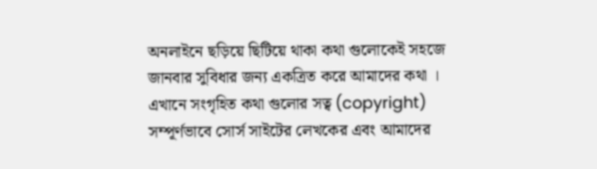অনলাইনে ছড়িয়ে ছিটিয়ে থাকা কথা গুলোকেই সহজে জানবার সুবিধার জন্য একত্রিত করে আমাদের কথা । এখানে সংগৃহিত কথা গুলোর সত্ব (copyright) সম্পূর্ণভাবে সোর্স সাইটের লেখকের এবং আমাদের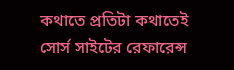কথাতে প্রতিটা কথাতেই সোর্স সাইটের রেফারেন্স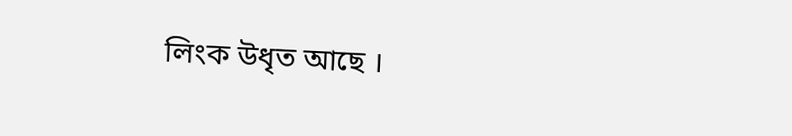লিংক উধৃত আছে ।